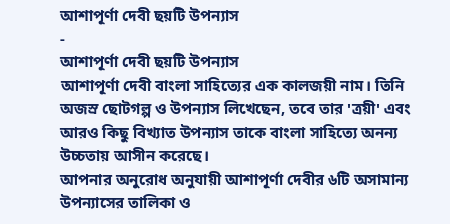আশাপূর্ণা দেবী ছয়টি উপন্যাস
-
আশাপূর্ণা দেবী ছয়টি উপন্যাস
আশাপূর্ণা দেবী বাংলা সাহিত্যের এক কালজয়ী নাম। তিনি অজস্র ছোটগল্প ও উপন্যাস লিখেছেন, তবে তার 'ত্রয়ী' এবং আরও কিছু বিখ্যাত উপন্যাস তাকে বাংলা সাহিত্যে অনন্য উচ্চতায় আসীন করেছে।
আপনার অনুরোধ অনুযায়ী আশাপূর্ণা দেবীর ৬টি অসামান্য উপন্যাসের তালিকা ও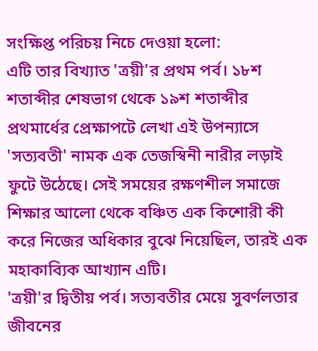সংক্ষিপ্ত পরিচয় নিচে দেওয়া হলো:
এটি তার বিখ্যাত 'ত্রয়ী'র প্রথম পর্ব। ১৮শ শতাব্দীর শেষভাগ থেকে ১৯শ শতাব্দীর প্রথমার্ধের প্রেক্ষাপটে লেখা এই উপন্যাসে 'সত্যবতী' নামক এক তেজস্বিনী নারীর লড়াই ফুটে উঠেছে। সেই সময়ের রক্ষণশীল সমাজে শিক্ষার আলো থেকে বঞ্চিত এক কিশোরী কী করে নিজের অধিকার বুঝে নিয়েছিল, তারই এক মহাকাব্যিক আখ্যান এটি।
'ত্রয়ী'র দ্বিতীয় পর্ব। সত্যবতীর মেয়ে সুবর্ণলতার জীবনের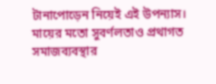টানাপোড়েন নিয়েই এই উপন্যাস। মায়ের মতো সুবর্ণলতাও প্রথাগত সমাজব্যবস্থার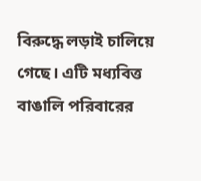বিরুদ্ধে লড়াই চালিয়ে গেছে। এটি মধ্যবিত্ত বাঙালি পরিবারের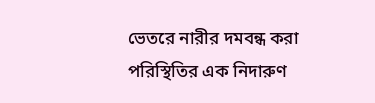ভেতরে নারীর দমবন্ধ করা পরিস্থিতির এক নিদারুণ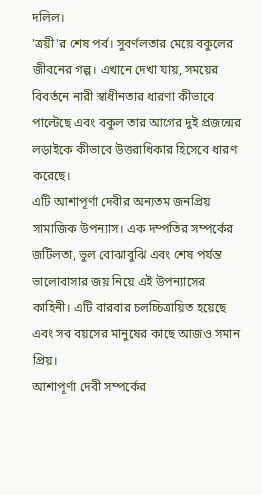দলিল।
'ত্রয়ী'র শেষ পর্ব। সুবর্ণলতার মেয়ে বকুলের জীবনের গল্প। এখানে দেখা যায়, সময়ের বিবর্তনে নারী স্বাধীনতার ধারণা কীভাবে পাল্টেছে এবং বকুল তার আগের দুই প্রজন্মের লড়াইকে কীভাবে উত্তরাধিকার হিসেবে ধারণ করেছে।
এটি আশাপূর্ণা দেবীর অন্যতম জনপ্রিয় সামাজিক উপন্যাস। এক দম্পতির সম্পর্কের জটিলতা, ভুল বোঝাবুঝি এবং শেষ পর্যন্ত ভালোবাসার জয় নিয়ে এই উপন্যাসের কাহিনী। এটি বারবার চলচ্চিত্রায়িত হয়েছে এবং সব বয়সের মানুষের কাছে আজও সমান প্রিয়।
আশাপূর্ণা দেবী সম্পর্কের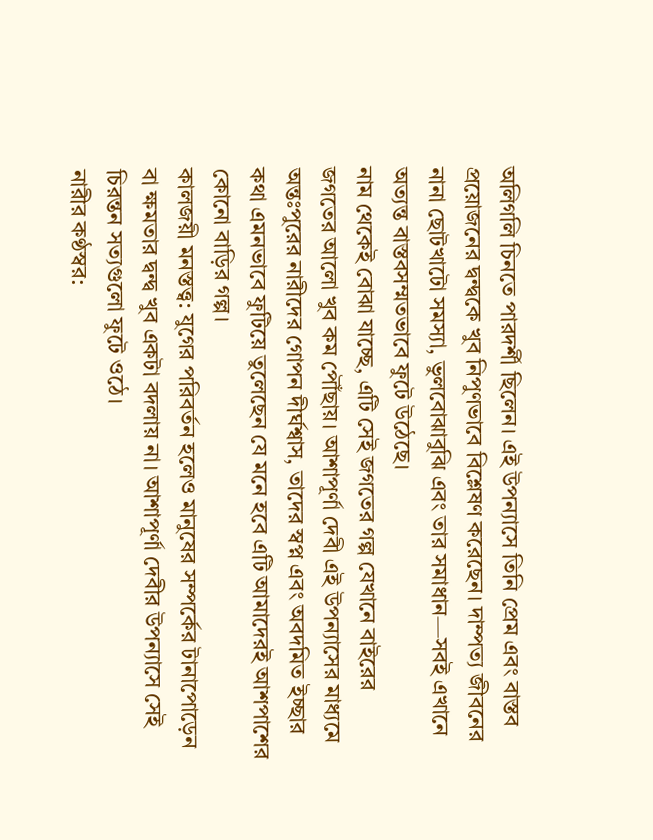অলিগলি চিনতে পারদর্শী ছিলেন। এই উপন্যাসে তিনি প্রেম এবং বাস্তব প্রয়োজনের দ্বন্দ্বকে খুব নিপুণভাবে বিশ্লেষণ করেছেন। দাম্পত্য জীবনের নানা ছোটখাটো সমস্যা, ভুলবোঝাবুঝি এবং তার সমাধান—সবই এখানে অত্যন্ত বাস্তবসম্মতভাবে ফুটে উঠেছে।
নাম থেকেই বোঝা যাচ্ছে, এটি সেই জগতের গল্প যেখানে বাইরের জগতের আলো খুব কম পৌঁছায়। আশাপূর্ণা দেবী এই উপন্যাসের মাধ্যমে অন্তঃপুরের নারীদের গোপন দীর্ঘশ্বাস, তাদের স্বপ্ন এবং অবদমিত ইচ্ছার কথা এমনভাবে ফুটিয়ে তুলেছেন যে মনে হবে এটি আমাদেরই আশপাশের কোনো বাড়ির গল্প।
কালজয়ী মনস্তত্ত্ব: যুগের পরিবর্তন হলেও মানুষের সম্পর্কের টানাপোড়েন বা ক্ষমতার দ্বন্দ্ব খুব একটা বদলায় না। আশাপূর্ণা দেবীর উপন্যাসে সেই চিরন্তন সত্যগুলো ফুটে ওঠে।
নারীর কণ্ঠস্বর: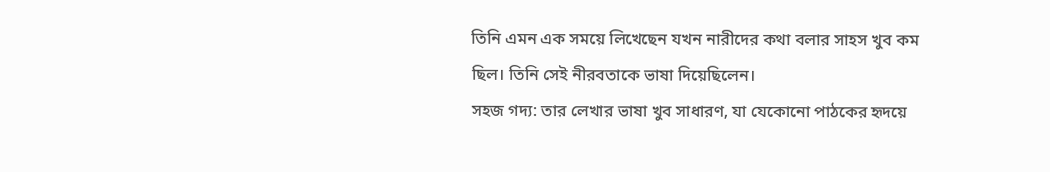তিনি এমন এক সময়ে লিখেছেন যখন নারীদের কথা বলার সাহস খুব কম ছিল। তিনি সেই নীরবতাকে ভাষা দিয়েছিলেন।
সহজ গদ্য: তার লেখার ভাষা খুব সাধারণ, যা যেকোনো পাঠকের হৃদয়ে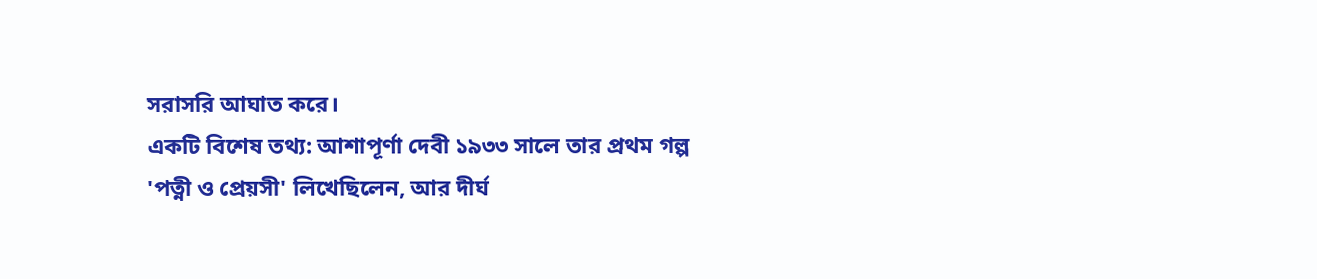সরাসরি আঘাত করে।
একটি বিশেষ তথ্য: আশাপূর্ণা দেবী ১৯৩৩ সালে তার প্রথম গল্প 'পত্নী ও প্রেয়সী' লিখেছিলেন, আর দীর্ঘ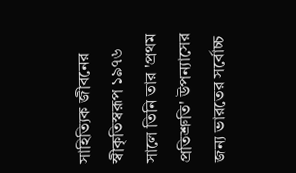সাহিত্যিক জীবনের স্বীকৃতিস্বরূপ ১৯৭৬ সালে তিনি তার 'প্রথম প্রতিশ্রুতি' উপন্যাসের জন্য ভারতের সর্বোচ্চ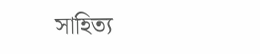সাহিত্য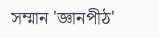সম্মান 'জ্ঞানপীঠ'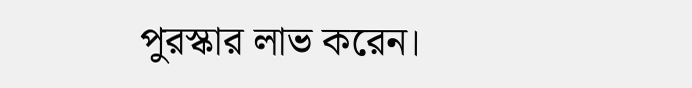পুরস্কার লাভ করেন।